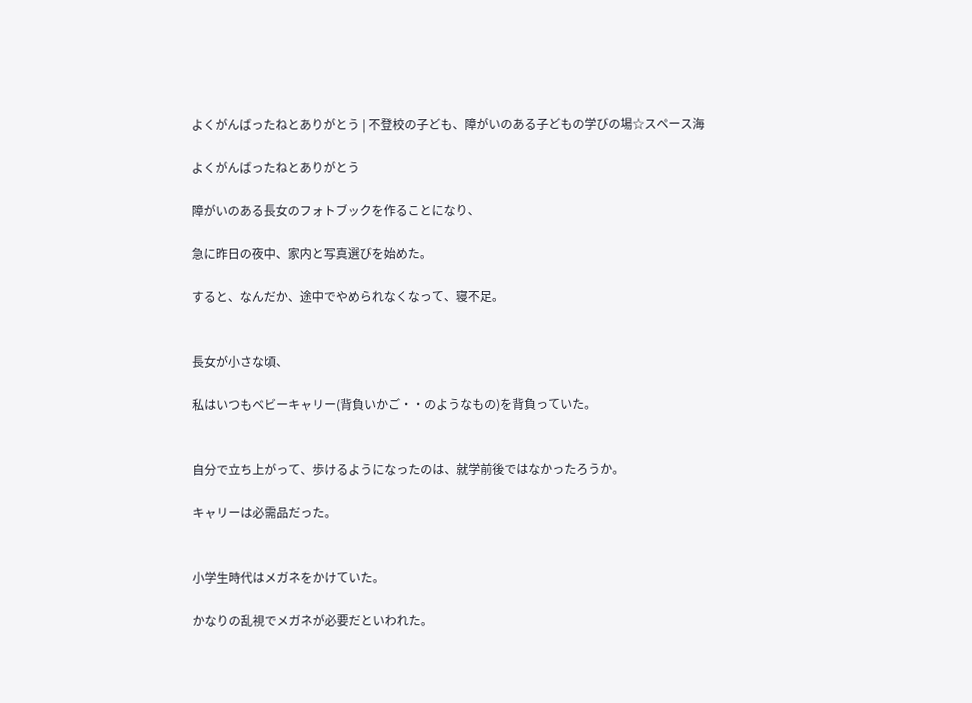よくがんばったねとありがとう | 不登校の子ども、障がいのある子どもの学びの場☆スペース海

よくがんばったねとありがとう

障がいのある長女のフォトブックを作ることになり、

急に昨日の夜中、家内と写真選びを始めた。

すると、なんだか、途中でやめられなくなって、寝不足。


長女が小さな頃、

私はいつもベビーキャリー(背負いかご・・のようなもの)を背負っていた。


自分で立ち上がって、歩けるようになったのは、就学前後ではなかったろうか。

キャリーは必需品だった。


小学生時代はメガネをかけていた。

かなりの乱視でメガネが必要だといわれた。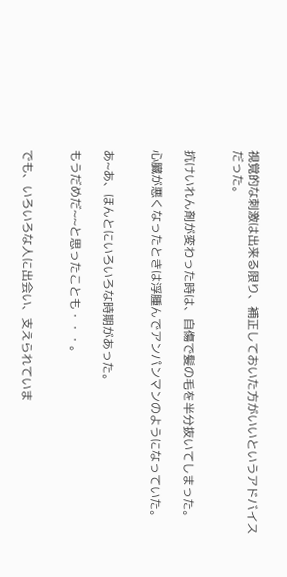視覚的な刺激は出来る限り、補正しておいた方がいいというアドバイスだった。


抗けいれん剤が変わった時は、自傷で髪の毛を半分抜いてしまった。

心臓が悪くなったときは浮腫んでアンパンマンのようになっていた。


あ~あ、ほんとにいろいろな時期があった。

もうだめだ~~と思ったことも・・・。


でも、いろいろな人に出会い、支えられていま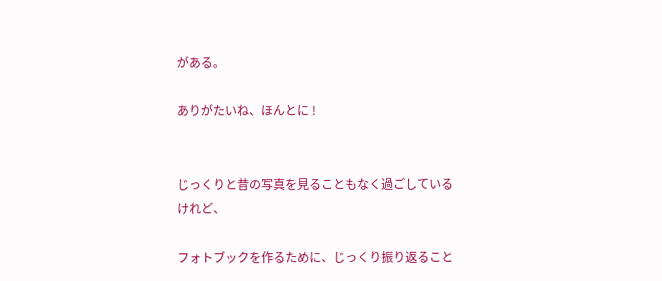がある。

ありがたいね、ほんとに !


じっくりと昔の写真を見ることもなく過ごしているけれど、

フォトブックを作るために、じっくり振り返ること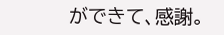ができて、感謝。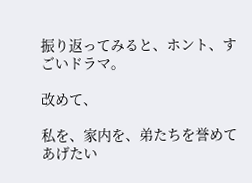振り返ってみると、ホント、すごいドラマ。

改めて、

私を、家内を、弟たちを誉めてあげたい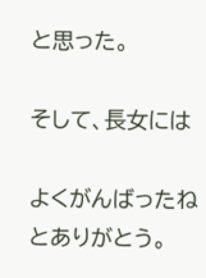と思った。

そして、長女には

よくがんばったねとありがとう。